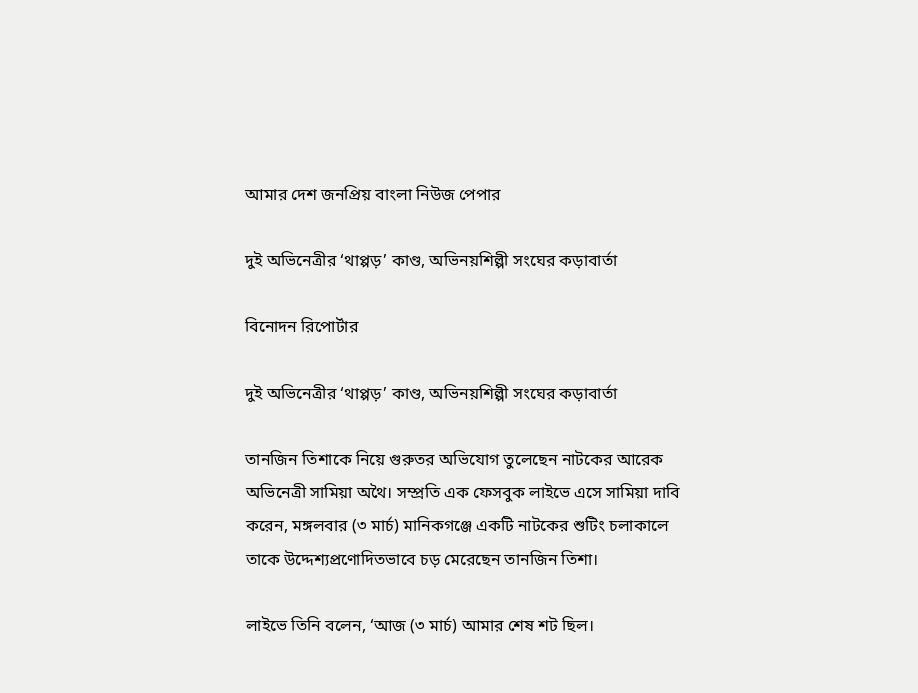আমার দেশ জনপ্রিয় বাংলা নিউজ পেপার

দুই অভিনেত্রীর ‘থাপ্পড়’ কাণ্ড, অভিনয়শিল্পী সংঘের কড়াবার্তা

বিনোদন রিপোর্টার

দুই অভিনেত্রীর ‘থাপ্পড়’ কাণ্ড, অভিনয়শিল্পী সংঘের কড়াবার্তা

তানজিন তিশাকে নিয়ে গুরুতর অভিযোগ তুলেছেন নাটকের আরেক অভিনেত্রী সামিয়া অথৈ। সম্প্রতি এক ফেসবুক লাইভে এসে সামিয়া দাবি করেন, মঙ্গলবার (৩ মার্চ) মানিকগঞ্জে একটি নাটকের শুটিং চলাকালে তাকে উদ্দেশ্যপ্রণোদিতভাবে চড় মেরেছেন তানজিন তিশা।

লাইভে তিনি বলেন, ‘আজ (৩ মার্চ) আমার শেষ শট ছিল।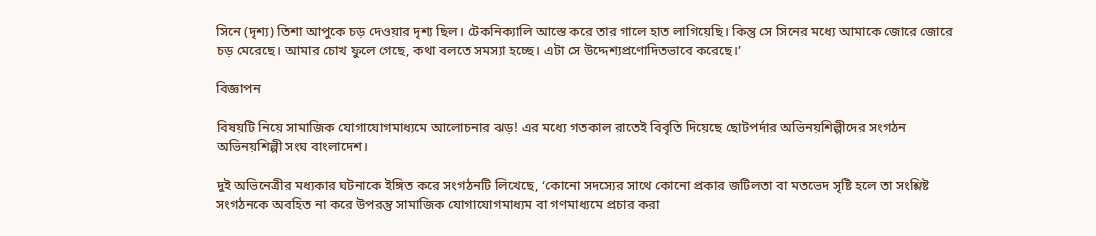সিনে (দৃশ্য) তিশা আপুকে চড় দেওয়ার দৃশ্য ছিল। টেকনিক্যালি আস্তে করে তার গালে হাত লাগিয়েছি। কিন্তু সে সিনের মধ্যে আমাকে জোরে জোরে চড় মেরেছে। আমার চোখ ফুলে গেছে, কথা বলতে সমস্যা হচ্ছে। এটা সে উদ্দেশ্যপ্রণোদিতভাবে করেছে।’

বিজ্ঞাপন

বিষয়টি নিয়ে সামাজিক যোগাযোগমাধ্যমে আলোচনার ঝড়! এর মধ্যে গতকাল রাতেই বিবৃতি দিয়েছে ছোটপর্দার অভিনয়শিল্পীদের সংগঠন অভিনয়শিল্পী সংঘ বাংলাদেশ।

দুই অভিনেত্রীর মধ্যকার ঘটনাকে ইঙ্গিত করে সংগঠনটি লিখেছে, ‘কোনো সদস্যের সাথে কোনো প্রকার জটিলতা বা মতভেদ সৃষ্টি হলে তা সংশ্লিষ্ট সংগঠনকে অবহিত না করে উপরন্তু সামাজিক যোগাযোগমাধ্যম বা গণমাধ্যমে প্রচার করা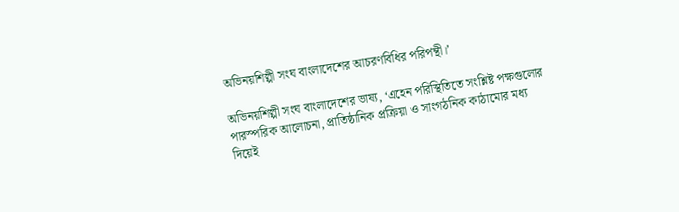অভিনয়শিল্পী সংঘ বাংলাদেশের আচরণবিধির পরিপন্থী।’

অভিনয়শিল্পী সংঘ বাংলাদেশের ভাষ্য, ‘এহেন পরিস্থিতিতে সংশ্লিষ্ট পক্ষগুলোর পারস্পরিক আলোচনা, প্রাতিষ্ঠানিক প্রক্রিয়া ও সাংগঠনিক কাঠামোর মধ্য দিয়েই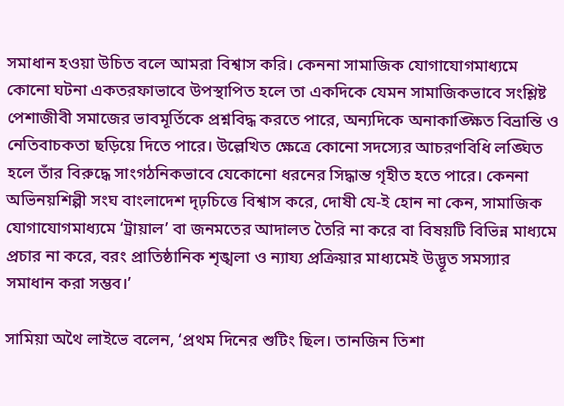সমাধান হওয়া উচিত বলে আমরা বিশ্বাস করি। কেননা সামাজিক যোগাযোগমাধ্যমে কোনো ঘটনা একতরফাভাবে উপস্থাপিত হলে তা একদিকে যেমন সামাজিকভাবে সংশ্লিষ্ট পেশাজীবী সমাজের ভাবমূর্তিকে প্রশ্নবিদ্ধ করতে পারে, অন্যদিকে অনাকাঙ্ক্ষিত বিভ্রান্তি ও নেতিবাচকতা ছড়িয়ে দিতে পারে। উল্লেখিত ক্ষেত্রে কোনো সদস্যের আচরণবিধি লঙ্ঘিত হলে তাঁর বিরুদ্ধে সাংগঠনিকভাবে যেকোনো ধরনের সিদ্ধান্ত গৃহীত হতে পারে। কেননা অভিনয়শিল্পী সংঘ বাংলাদেশ দৃঢ়চিত্তে বিশ্বাস করে, দোষী যে-ই হোন না কেন, সামাজিক যোগাযোগমাধ্যমে ‘ট্রায়াল’ বা জনমতের আদালত তৈরি না করে বা বিষয়টি বিভিন্ন মাধ্যমে প্রচার না করে, বরং প্রাতিষ্ঠানিক শৃঙ্খলা ও ন্যায্য প্রক্রিয়ার মাধ্যমেই উদ্ভূত সমস্যার সমাধান করা সম্ভব।’

সামিয়া অথৈ লাইভে বলেন, ‘প্রথম দিনের শুটিং ছিল। তানজিন তিশা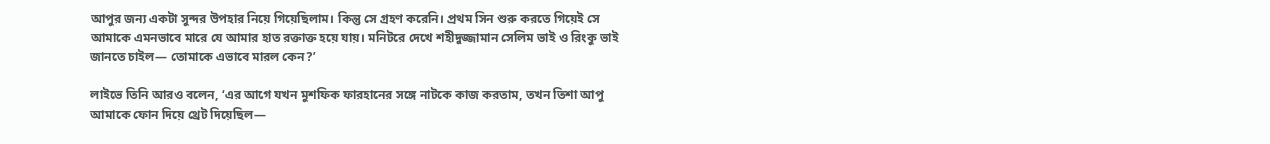আপুর জন্য একটা সুন্দর উপহার নিয়ে গিয়েছিলাম। কিন্তু সে গ্রহণ করেনি। প্রথম সিন শুরু করতে গিয়েই সে আমাকে এমনভাবে মারে যে আমার হাত রক্তাক্ত হয়ে যায়। মনিটরে দেখে শহীদুজ্জামান সেলিম ভাই ও রিংকু ভাই জানতে চাইল— তোমাকে এভাবে মারল কেন?’

লাইভে তিনি আরও বলেন, ‘এর আগে যখন মুশফিক ফারহানের সঙ্গে নাটকে কাজ করতাম, তখন তিশা আপু আমাকে ফোন দিয়ে থ্রেট দিয়েছিল—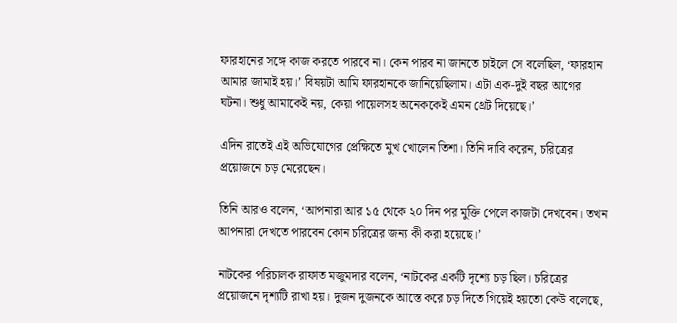ফারহানের সঙ্গে কাজ করতে পারবে না। কেন পারব না জানতে চাইলে সে বলেছিল, ‘ফারহান আমার জামাই হয়।’ বিষয়টা আমি ফারহানকে জানিয়েছিলাম। এটা এক-দুই বছর আগের ঘটনা। শুধু আমাকেই নয়, কেয়া পায়েলসহ অনেককেই এমন থ্রেট দিয়েছে।’

এদিন রাতেই এই অভিযোগের প্রেক্ষিতে মুখ খোলেন তিশা। তিনি দাবি করেন, চরিত্রের প্রয়োজনে চড় মেরেছেন।

তিনি আরও বলেন, ‘আপনারা আর ১৫ থেকে ২০ দিন পর মুক্তি পেলে কাজটা দেখবেন। তখন আপনারা দেখতে পারবেন কোন চরিত্রের জন্য কী করা হয়েছে।’

নাটকের পরিচালক রাফাত মজুমদার বলেন, ‘নাটকের একটি দৃশ্যে চড় ছিল। চরিত্রের প্রয়োজনে দৃশ্যটি রাখা হয়। দুজন দুজনকে আস্তে করে চড় দিতে গিয়েই হয়তো কেউ বলেছে,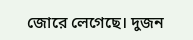জোরে লেগেছে। দুজন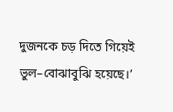দুজনকে চড় দিতে গিয়েই ভুল–বোঝাবুঝি হয়েছে।’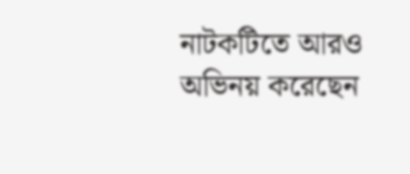নাটকটিতে আরও অভিনয় করেছেন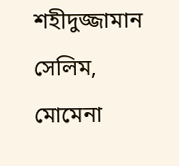শহীদুজ্জামান সেলিম, মোমেনা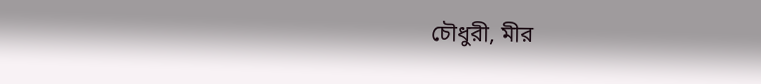চৌধুরী, মীর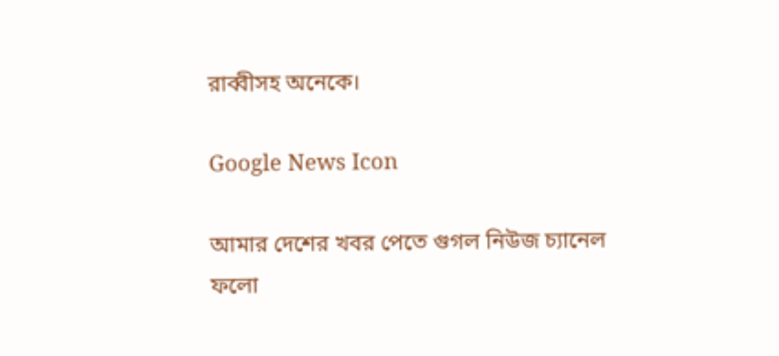রাব্বীসহ অনেকে।

Google News Icon

আমার দেশের খবর পেতে গুগল নিউজ চ্যানেল ফলো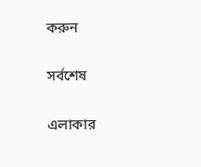করুন

সর্বশেষ

এলাকার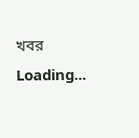খবর
Loading...